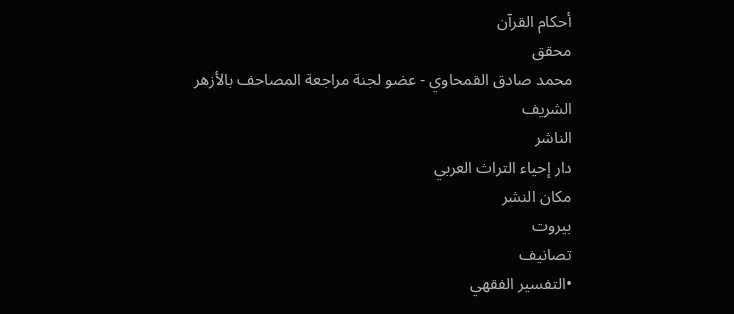أحكام القرآن
محقق
محمد صادق القمحاوي - عضو لجنة مراجعة المصاحف بالأزهر الشريف
الناشر
دار إحياء التراث العربي
مكان النشر
بيروت
تصانيف
•التفسير الفقهي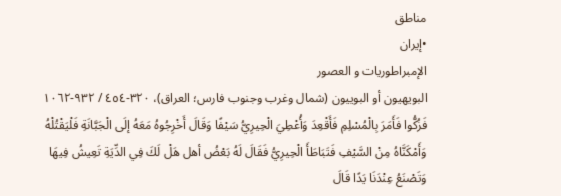مناطق
•إيران
الإمبراطوريات و العصور
البويهيون أو البوييون (شمال وغرب وجنوب فارس؛ العراق)، ٣٢٠-٤٥٤ / ٩٣٢-١٠٦٢
فَزُكُّوا فَأَمَرَ بِالْمُسْلِمِ فَأَقْعِدَ وَأُعْطِيَ الْحِيرِيُّ سَيْفًا وَقَالَ أَخْرِجُوهُ مَعَهُ إلَى الْجَبَّانَةِ فَلْيَقْتُلْهُ وَأَمْكَنَّاهُ مِنْ السَّيْفِ فَتَبَاطَأَ الْحِيرِيُّ فَقَالَ لَهُ بَعْضُ أهل هَلْ لَكَ فِي الدِّيَةِ تَعِيشُ فِيهَا وَتَصْنَعُ عِنْدَنَا يَدًا قَالَ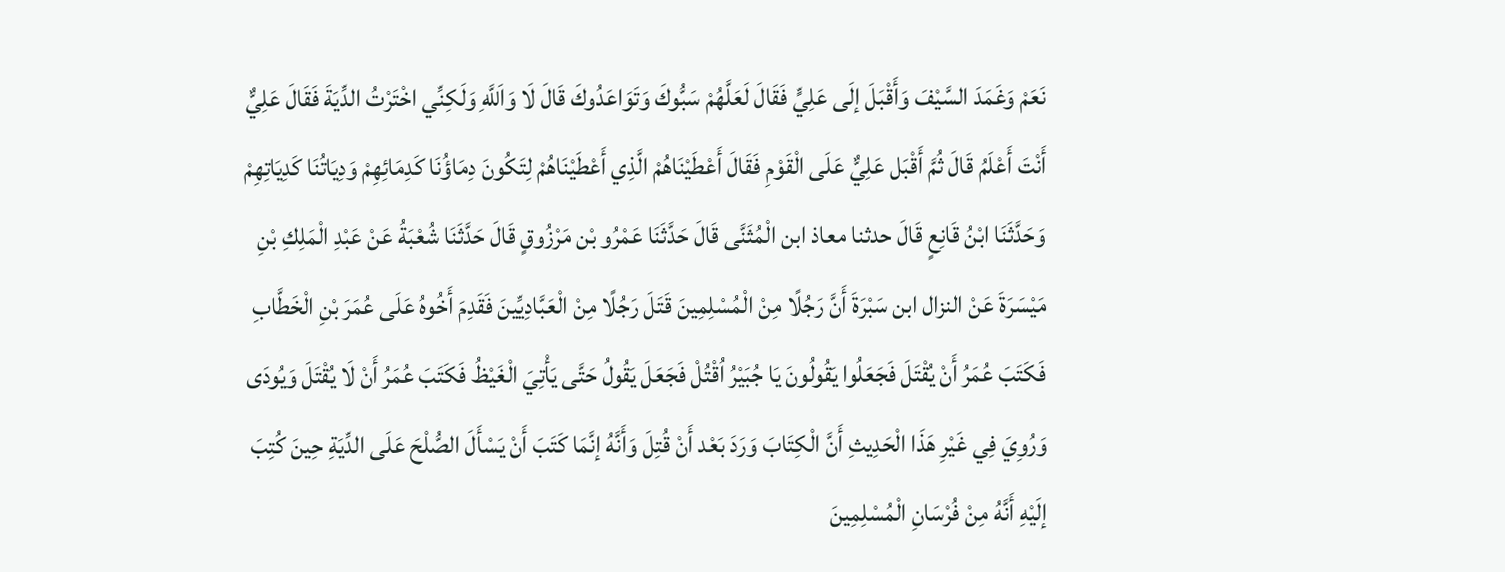نَعَمْ وَغَمَدَ السَّيْفَ وَأَقْبَلَ إلَى عَلِيٍّ فَقَالَ لَعَلَّهُمْ سَبُّوكَ وَتَوَاعَدُوكَ قَالَ لَا وَاَللَّهِ وَلَكِنِّي اخْتَرْتُ الدِّيَةَ فَقَالَ عَلِيٌّ أَنْتَ أَعْلَمُ قَالَ ثُمَّ أَقْبَل عَلِيٌّ عَلَى الْقَوْمِ فَقَالَ أَعْطَيْنَاهُمْ الَّذِي أَعْطَيْنَاهُمْ لِتَكُونَ دِمَاؤُنَا كَدِمَائِهِمْ وَدِيَاتُنَا كَدِيَاتِهِمْ
وَحَدَّثَنَا ابْنُ قَانِعٍ قَالَ حدثنا معاذ ابن الْمُثَنَّى قَالَ حَدَّثَنَا عَمْرُو بْن مَرْزُوقٍ قَالَ حَدَّثَنَا شُعْبَةُ عَنْ عَبْدِ الْمَلِكِ بْنِ مَيْسَرَةَ عَنْ النزال ابن سَبْرَةَ أَنَّ رَجُلًا مِنْ الْمُسْلِمِينَ قَتَلَ رَجُلًا مِنْ الْعَبَّادِيِّينَ فَقَدِمَ أَخُوهُ عَلَى عُمَرَ بْنِ الْخَطَّابِ فَكَتَبَ عُمَرُ أَنْ يُقْتَلَ فَجَعَلُوا يَقُولُونَ يَا جُبَيْرُ اُقْتُلْ فَجَعَلَ يَقُولُ حَتَّى يَأْتِيَ الْغَيْظُ فَكَتَبَ عُمَرُ أَنْ لَا يُقْتَلَ وَيُودَى وَرُوِيَ فِي غَيْرِ هَذَا الْحَدِيثِ أَنَّ الْكِتَابَ وَرَدَ بَعْد أَنْ قُتِلَ وَأَنَّهُ إنَّمَا كَتَبَ أَنْ يَسْأَلَ الصُّلْحَ عَلَى الدِّيَةِ حِينَ كُتِبَ إلَيْهِ أَنَّهُ مِنْ فُرْسَانِ الْمُسْلِمِينَ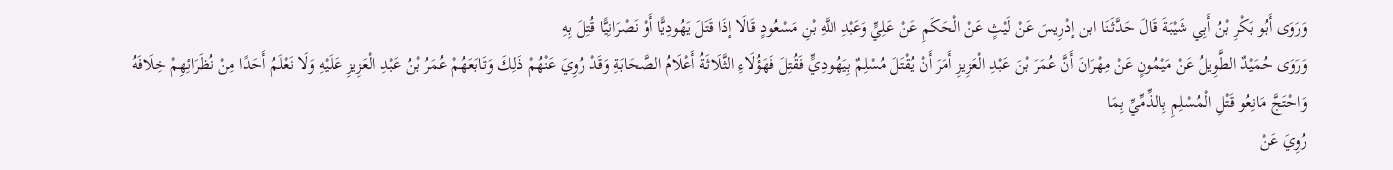وَرَوَى أَبُو بَكْرِ بْنُ أَبِي شَيْبَةَ قَالَ حَدَّثَنَا ابن إدْرِيسَ عَنْ لَيْثٍ عَنْ الْحَكَمِ عَنْ عَلِيٍّ وَعَبْدِ اللَّهِ بْنِ مَسْعُودٍ قَالَا إذَا قَتَلَ يَهُودِيًّا أَوْ نَصْرَانِيًّا قُتِلَ بِهِ
وَرَوَى حُمَيْدٌ الطَّوِيلُ عَنْ مَيْمُونٍ عَنْ مِهْرَانَ أَنَّ عُمَرَ بْنَ عَبْدِ الْعَزِيزِ أَمَرَ أَنْ يُقْتَلَ مُسْلِمٌ بِيَهُودِيٍّ فَقُتِلَ فَهَؤُلَاءِ الثَّلَاثَةُ أَعْلَامُ الصَّحَابَةِ وَقَدْ رُوِيَ عَنْهُمْ ذَلِكَ وَتَابَعَهُمْ عُمَرُ بْنُ عَبْدِ الْعَزِيزِ عَلَيْهِ وَلَا نَعْلَمُ أَحَدًا مِنْ نُظَرَائِهِمْ خِلَافَهُ وَاحْتَجَّ مَانِعُو قَتْلِ الْمُسْلِمِ بِالذِّمِّيِّ بِمَا
رُوِيَ عَنْ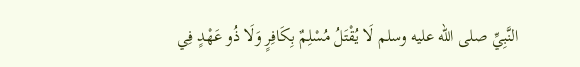النَّبِيِّ صلى الله عليه وسلم لَا يُقْتَلُ مُسْلِمٌ بِكَافِرٍ وَلَا ذُو عَهْدٍ فِي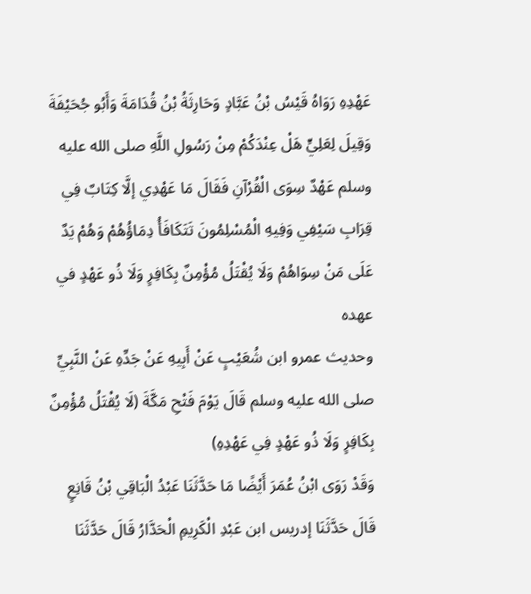عَهْدِهِ رَوَاهُ قَيْسُ بْنُ عَبَّادٍ وَحَارِثَةُ بْنُ قُدَامَةَ وَأَبُو جُحَيْفَةَ
وَقِيلَ لِعَلِيٍّ هَلْ عِنْدَكُمْ مِنْ رَسُولِ اللَّهِ صلى الله عليه وسلم عَهْدٌ سِوَى الْقُرْآنِ فَقَالَ مَا عَهْدِي إلَّا كِتَابٌ فِي قِرَابِ سَيْفِي وَفِيهِ الْمُسْلِمُونَ تَتَكَافَأُ دِمَاؤُهُمْ وَهُمْ يَدٌ عَلَى مَنْ سِوَاهُمْ وَلَا يُقْتَلُ مُؤْمِنٌ بِكَافِرٍ وَلَا ذُو عَهْدٍ في عهده
وحديث عمرو ابن شُعَيْبٍ عَنْ أَبِيهِ عَنْ جَدِّهِ عَنْ النَّبِيِّ صلى الله عليه وسلم قَالَ يَوْمَ فَتْحِ مَكَّةَ (لَا يُقْتَلُ مُؤْمِنٌ بِكَافِرٍ وَلَا ذُو عَهْدٍ فِي عَهْدِهِ)
وَقَدْ رَوَى ابْنُ عُمَرَ أَيْضًا مَا حَدَّثَنَا عَبْدُ الْبَاقِي بْنُ قَانِعٍ قَالَ حَدَّثَنَا إدريس ابن عَبْدِ الْكَرِيمِ الْحَدَّارُ قَالَ حَدَّثَنَا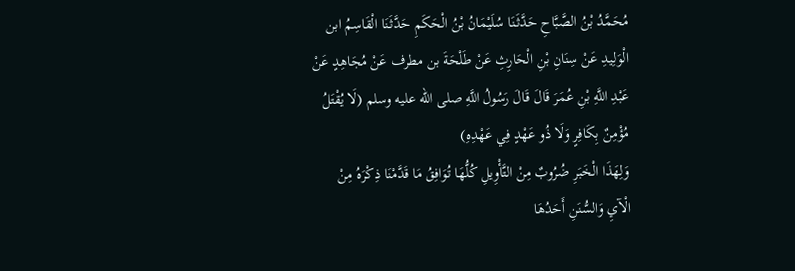مُحَمَّدُ بْنُ الصَّبَّاحِ حَدَّثَنَا سُلَيْمَانُ بْنُ الْحَكَمِ حَدَّثَنَا الْقَاسِمُ ابن الْوَلِيدِ عَنْ سِنَانِ بْنِ الْحَارِثِ عَنْ طَلْحَةَ بن مطرف عَنْ مُجَاهِدٍ عَنْ عَبْدِ اللَّهِ بْنِ عُمَرَ قَالَ قَالَ رَسُولُ اللَّهِ صلى الله عليه وسلم (لَا يُقْتَلُ مُؤْمِنٌ بِكَافِرٍ وَلَا ذُو عَهْدٍ فِي عَهْدِهِ)
وَلِهَذَا الْخَبَرِ ضُرُوبٌ مِنْ التَّأْوِيلِ كُلُّهَا تُوَافِقُ مَا قَدَّمْنَا ذِكْرَهُ مِنْ الْآيِ وَالسُّنَنِ أَحَدُهَا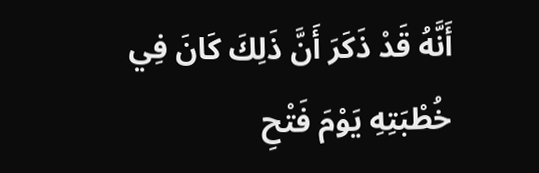أَنَّهُ قَدْ ذَكَرَ أَنَّ ذَلِكَ كَانَ فِي خُطْبَتِهِ يَوْمَ فَتْحِ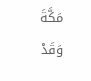مَكَّةَ وَقَدْ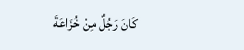كَانَ رَجُلٌ مِنْ خُزَاعَةَ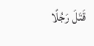قَتَلَ رَجُلًا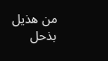من هذيل بذحل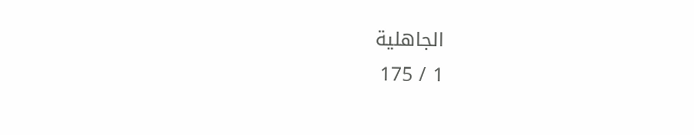الجاهلية
1 / 175